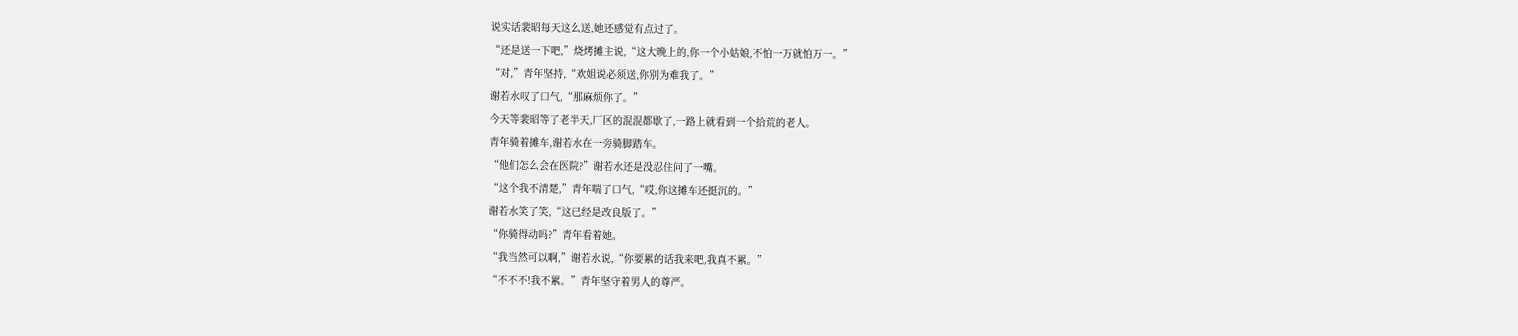说实话裴昭每天这么送,她还感觉有点过了。
“还是送一下吧,”烧烤摊主说,“这大晚上的,你一个小姑娘,不怕一万就怕万一。”
“对,”青年坚持,“欢姐说必须送,你别为难我了。”
谢若水叹了口气,“那麻烦你了。”
今天等裴昭等了老半天,厂区的混混都歇了,一路上就看到一个拾荒的老人。
青年骑着摊车,谢若水在一旁骑脚踏车。
“他们怎么会在医院?”谢若水还是没忍住问了一嘴。
“这个我不清楚,”青年喘了口气,“哎,你这摊车还挺沉的。”
谢若水笑了笑,“这已经是改良版了。”
“你骑得动吗?”青年看着她。
“我当然可以啊,”谢若水说,“你要累的话我来吧,我真不累。”
“不不不!我不累。”青年坚守着男人的尊严。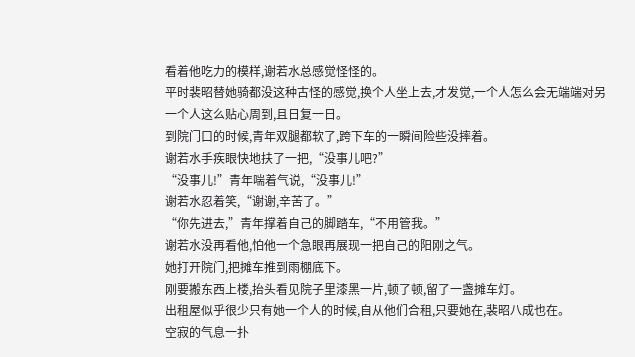看着他吃力的模样,谢若水总感觉怪怪的。
平时裴昭替她骑都没这种古怪的感觉,换个人坐上去,才发觉,一个人怎么会无端端对另一个人这么贴心周到,且日复一日。
到院门口的时候,青年双腿都软了,跨下车的一瞬间险些没摔着。
谢若水手疾眼快地扶了一把,“没事儿吧?”
“没事儿!”青年喘着气说,“没事儿!”
谢若水忍着笑,“谢谢,辛苦了。”
“你先进去,”青年撑着自己的脚踏车,“不用管我。”
谢若水没再看他,怕他一个急眼再展现一把自己的阳刚之气。
她打开院门,把摊车推到雨棚底下。
刚要搬东西上楼,抬头看见院子里漆黑一片,顿了顿,留了一盏摊车灯。
出租屋似乎很少只有她一个人的时候,自从他们合租,只要她在,裴昭八成也在。
空寂的气息一扑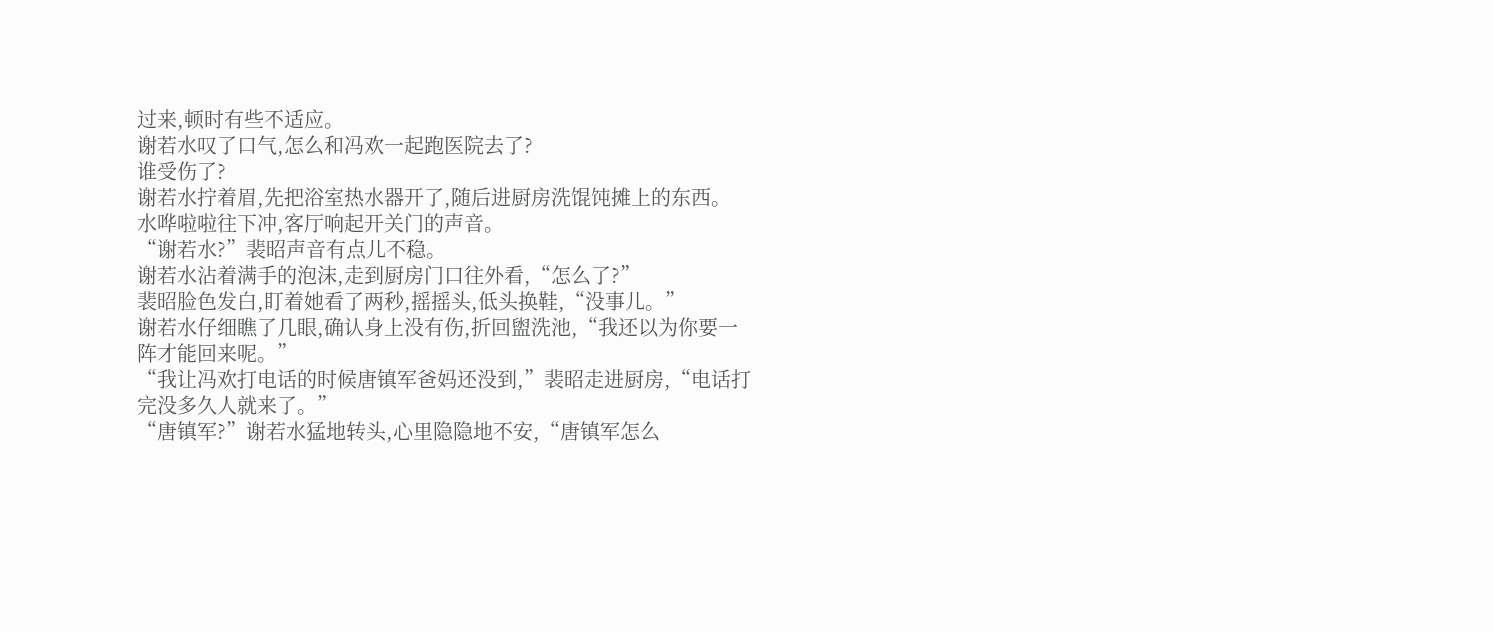过来,顿时有些不适应。
谢若水叹了口气,怎么和冯欢一起跑医院去了?
谁受伤了?
谢若水拧着眉,先把浴室热水器开了,随后进厨房洗馄饨摊上的东西。
水哗啦啦往下冲,客厅响起开关门的声音。
“谢若水?”裴昭声音有点儿不稳。
谢若水沾着满手的泡沫,走到厨房门口往外看,“怎么了?”
裴昭脸色发白,盯着她看了两秒,摇摇头,低头换鞋,“没事儿。”
谢若水仔细瞧了几眼,确认身上没有伤,折回盥洗池,“我还以为你要一阵才能回来呢。”
“我让冯欢打电话的时候唐镇军爸妈还没到,”裴昭走进厨房,“电话打完没多久人就来了。”
“唐镇军?”谢若水猛地转头,心里隐隐地不安,“唐镇军怎么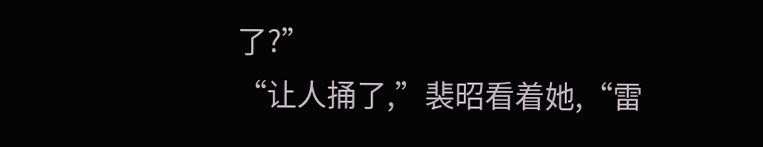了?”
“让人捅了,”裴昭看着她,“雷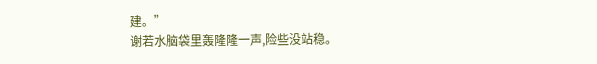建。”
谢若水脑袋里轰隆隆一声,险些没站稳。